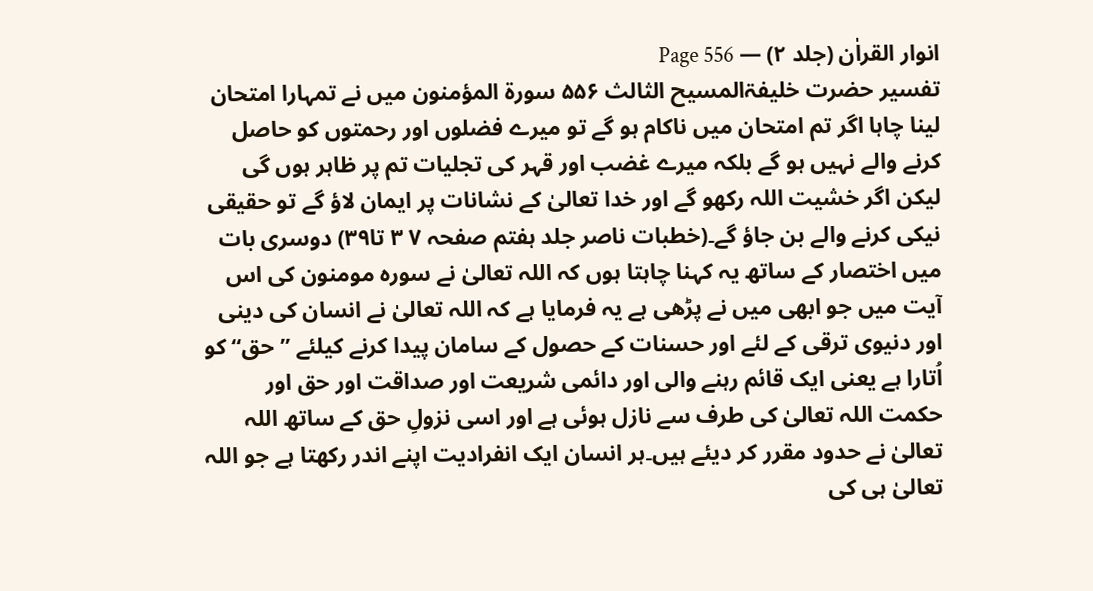انوار القراٰن (جلد ۲) — Page 556
تفسیر حضرت خلیفۃالمسیح الثالث ۵۵۶ سورة المؤمنون میں نے تمہارا امتحان لینا چاہا اگر تم امتحان میں ناکام ہو گے تو میرے فضلوں اور رحمتوں کو حاصل کرنے والے نہیں ہو گے بلکہ میرے غضب اور قہر کی تجلیات تم پر ظاہر ہوں گی لیکن اگر خشیت اللہ رکھو گے اور خدا تعالیٰ کے نشانات پر ایمان لاؤ گے تو حقیقی نیکی کرنے والے بن جاؤ گے۔(خطبات ناصر جلد ہفتم صفحہ ۷ ۳ تا۳۹) دوسری بات میں اختصار کے ساتھ یہ کہنا چاہتا ہوں کہ اللہ تعالیٰ نے سورہ مومنون کی اس آیت میں جو ابھی میں نے پڑھی ہے یہ فرمایا ہے کہ اللہ تعالیٰ نے انسان کی دینی اور دنیوی ترقی کے لئے اور حسنات کے حصول کے سامان پیدا کرنے کیلئے ”حق“ کو اُتارا ہے یعنی ایک قائم رہنے والی اور دائمی شریعت اور صداقت اور حق اور حکمت اللہ تعالیٰ کی طرف سے نازل ہوئی ہے اور اسی نزولِ حق کے ساتھ اللہ تعالیٰ نے حدود مقرر کر دیئے ہیں۔ہر انسان ایک انفرادیت اپنے اندر رکھتا ہے جو اللہ تعالیٰ ہی کی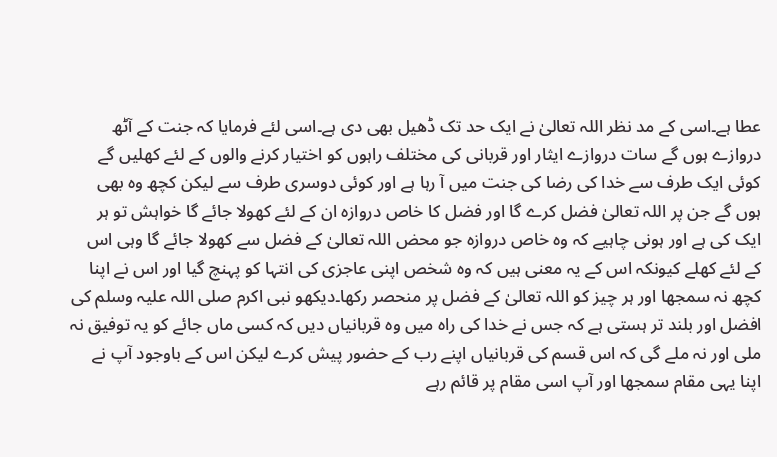عطا ہے۔اسی کے مد نظر اللہ تعالیٰ نے ایک حد تک ڈھیل بھی دی ہے۔اسی لئے فرمایا کہ جنت کے آٹھ دروازے ہوں گے سات دروازے ایثار اور قربانی کی مختلف راہوں کو اختیار کرنے والوں کے لئے کھلیں گے کوئی ایک طرف سے خدا کی رضا کی جنت میں آ رہا ہے اور کوئی دوسری طرف سے لیکن کچھ وہ بھی ہوں گے جن پر اللہ تعالیٰ فضل کرے گا اور فضل کا خاص دروازہ ان کے لئے کھولا جائے گا خواہش تو ہر ایک کی ہے اور ہونی چاہیے کہ وہ خاص دروازہ جو محض اللہ تعالیٰ کے فضل سے کھولا جائے گا وہی اس کے لئے کھلے کیونکہ اس کے یہ معنی ہیں کہ وہ شخص اپنی عاجزی کی انتہا کو پہنچ گیا اور اس نے اپنا کچھ نہ سمجھا اور ہر چیز کو اللہ تعالیٰ کے فضل پر منحصر رکھا۔دیکھو نبی اکرم صلی اللہ علیہ وسلم کی افضل اور بلند تر ہستی ہے کہ جس نے خدا کی راہ میں وہ قربانیاں دیں کہ کسی ماں جائے کو یہ توفیق نہ ملی اور نہ ملے گی کہ اس قسم کی قربانیاں اپنے رب کے حضور پیش کرے لیکن اس کے باوجود آپ نے اپنا یہی مقام سمجھا اور آپ اسی مقام پر قائم رہے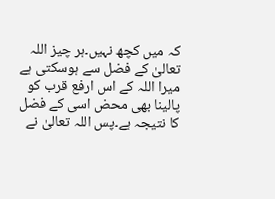کہ میں کچھ نہیں۔ہر چیز اللہ تعالیٰ کے فضل سے ہوسکتی ہے میرا اللہ کے اس ارفع قرب کو پالینا بھی محض اسی کے فضل کا نتیجہ ہے۔پس اللہ تعالیٰ نے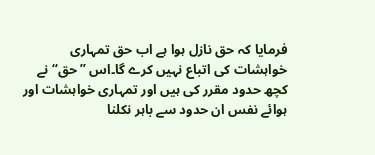فرمایا کہ حق نازل ہوا ہے اب حق تمہاری خواہشات کی اتباع نہیں کرے گا۔اس ”حق“ نے کچھ حدود مقرر کی ہیں اور تمہاری خواہشات اور ہوائے نفس ان حدود سے باہر نکلنا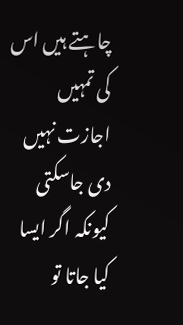چاہتے ہیں اس کی تمہیں اجازت نہیں دی جاسکتی کیونکہ اگر ایسا کیا جاتا تو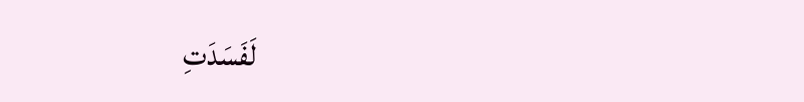لَفَسَدَتِ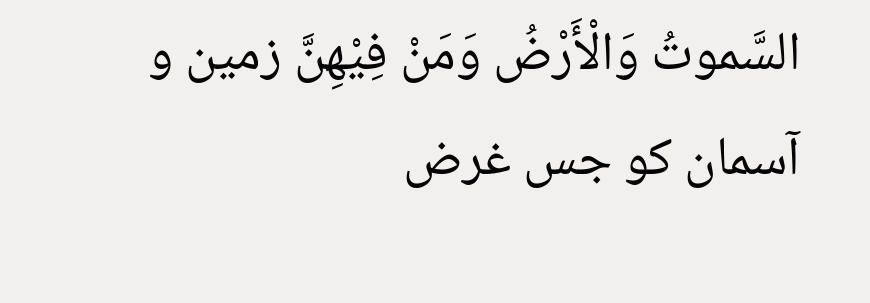السَّموتُ وَالْأَرْضُ وَمَنْ فِيْهِنَّ زمین و آسمان کو جس غرض